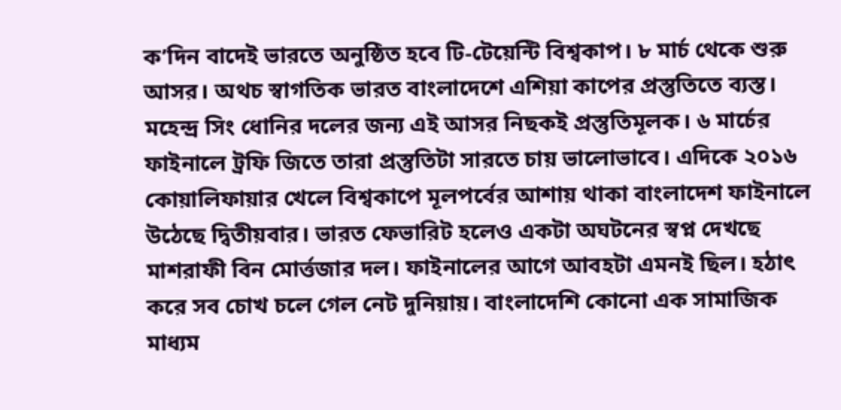ক’দিন বাদেই ভারতে অনুষ্ঠিত হবে টি-টেয়েন্টি বিশ্বকাপ। ৮ মার্চ থেকে শুরু আসর। অথচ স্বাগতিক ভারত বাংলাদেশে এশিয়া কাপের প্রস্তুতিতে ব্যস্ত। মহেন্দ্র সিং ধোনির দলের জন্য এই আসর নিছকই প্রস্তুতিমূলক। ৬ মার্চের ফাইনালে ট্রফি জিতে তারা প্রস্তুতিটা সারতে চায় ভালোভাবে। এদিকে ২০১৬ কোয়ালিফায়ার খেলে বিশ্বকাপে মূলপর্বের আশায় থাকা বাংলাদেশ ফাইনালে উঠেছে দ্বিতীয়বার। ভারত ফেভারিট হলেও একটা অঘটনের স্বপ্ন দেখছে মাশরাফী বিন মোর্ত্তজার দল। ফাইনালের আগে আবহটা এমনই ছিল। হঠাৎ করে সব চোখ চলে গেল নেট দুনিয়ায়। বাংলাদেশি কোনো এক সামাজিক মাধ্যম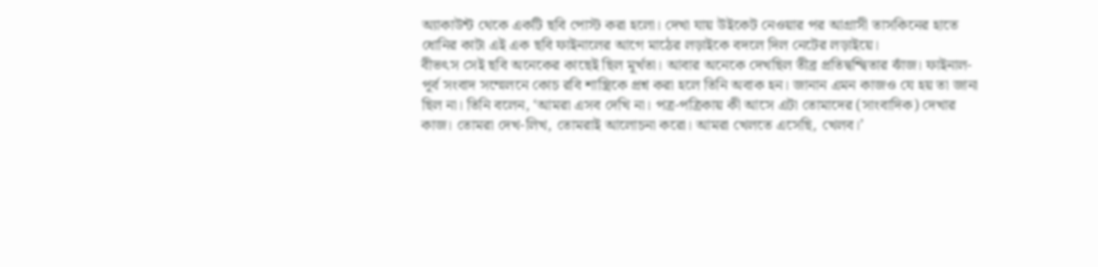অ্যাকাউন্ট থেকে একটি ছবি পোস্ট করা হলো। দেখা যায় উইকেট নেওয়ার পর আগ্রাসী তাসকিনের হাতে ধোনির কাটা এই এক ছবি ফাইনালের আগে মাঠের লড়াইকে বদলে দিল নেটের লড়াইয়ে।
বীভৎস সেই ছবি অনেকের কাছেই ছিল মূর্খতা। আবার অনেকে দেখছিল তীব্র প্রতিদ্বন্দ্বিতার ঝাঁজ। ফাইনাল-পূর্ব সংবাদ সম্মেলনে কোচ রবি শাস্ত্রিকে প্রশ্ন করা হলে তিনি অবাক হন। জানান এমন কাজও যে হয় তা জানা ছিল না। তিনি বলেন, ‘আমরা এসব দেখি না। পত্র-পত্রিকায় কী আসে এটা তোমাদের (সাংবাদিক) দেখার কাজ। তোমরা দেখ-লিখ, তোমরাই আলোচনা করো। আমরা খেলতে এসেছি, খেলব।’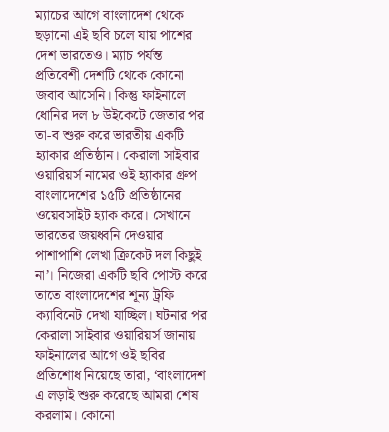ম্যাচের আগে বাংলাদেশ থেকে ছড়ানো এই ছবি চলে যায় পাশের দেশ ভারতেও। ম্যাচ পর্যন্ত প্রতিবেশী দেশটি থেকে কোনো জবাব আসেনি। কিন্তু ফাইনালে ধোনির দল ৮ উইকেটে জেতার পর তা-ব শুরু করে ভারতীয় একটি হ্যাকার প্রতিষ্ঠান। কেরালা সাইবার ওয়ারিয়র্স নামের ওই হ্যাকার গ্রুপ বাংলাদেশের ১৫টি প্রতিষ্ঠানের ওয়েবসাইট হ্যাক করে। সেখানে ভারতের জয়ধ্বনি দেওয়ার পাশাপাশি লেখা ক্রিকেট দল কিছুই না’। নিজেরা একটি ছবি পোস্ট করে তাতে বাংলাদেশের শূন্য ট্রফি ক্যাবিনেট দেখা যাচ্ছিল। ঘটনার পর কেরালা সাইবার ওয়ারিয়র্স জানায় ফাইনালের আগে ওই ছবির প্রতিশোধ নিয়েছে তারা, ‘বাংলাদেশ এ লড়াই শুরু করেছে আমরা শেষ করলাম। কোনো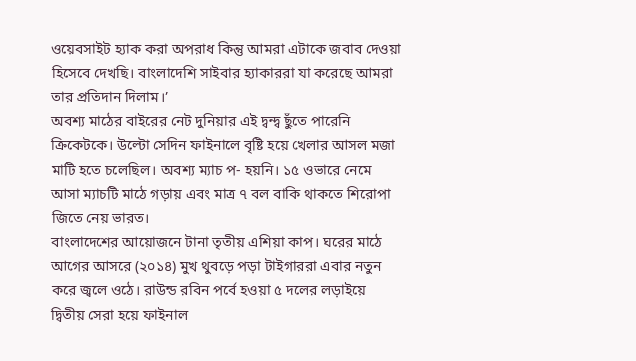ওয়েবসাইট হ্যাক করা অপরাধ কিন্তু আমরা এটাকে জবাব দেওয়া হিসেবে দেখছি। বাংলাদেশি সাইবার হ্যাকাররা যা করেছে আমরা তার প্রতিদান দিলাম।’
অবশ্য মাঠের বাইরের নেট দুনিয়ার এই দ্বন্দ্ব ছুঁতে পারেনি ক্রিকেটকে। উল্টো সেদিন ফাইনালে বৃষ্টি হয়ে খেলার আসল মজা মাটি হতে চলেছিল। অবশ্য ম্যাচ প- হয়নি। ১৫ ওভারে নেমে আসা ম্যাচটি মাঠে গড়ায় এবং মাত্র ৭ বল বাকি থাকতে শিরোপা জিতে নেয় ভারত।
বাংলাদেশের আয়োজনে টানা তৃতীয় এশিয়া কাপ। ঘরের মাঠে আগের আসরে (২০১৪) মুখ থুবড়ে পড়া টাইগাররা এবার নতুন করে জ্বলে ওঠে। রাউন্ড রবিন পর্বে হওয়া ৫ দলের লড়াইয়ে দ্বিতীয় সেরা হয়ে ফাইনাল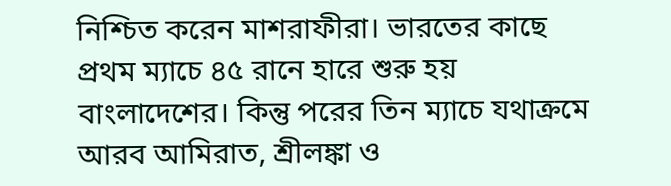নিশ্চিত করেন মাশরাফীরা। ভারতের কাছে প্রথম ম্যাচে ৪৫ রানে হারে শুরু হয় বাংলাদেশের। কিন্তু পরের তিন ম্যাচে যথাক্রমে আরব আমিরাত, শ্রীলঙ্কা ও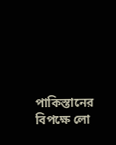পাকিস্তানের বিপক্ষে লো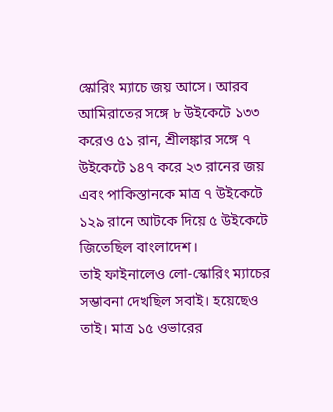স্কোরিং ম্যাচে জয় আসে। আরব আমিরাতের সঙ্গে ৮ উইকেটে ১৩৩ করেও ৫১ রান, শ্রীলঙ্কার সঙ্গে ৭ উইকেটে ১৪৭ করে ২৩ রানের জয় এবং পাকিস্তানকে মাত্র ৭ উইকেটে ১২৯ রানে আটকে দিয়ে ৫ উইকেটে জিতেছিল বাংলাদেশ।
তাই ফাইনালেও লো-স্কোরিং ম্যাচের সম্ভাবনা দেখছিল সবাই। হয়েছেও তাই। মাত্র ১৫ ওভারের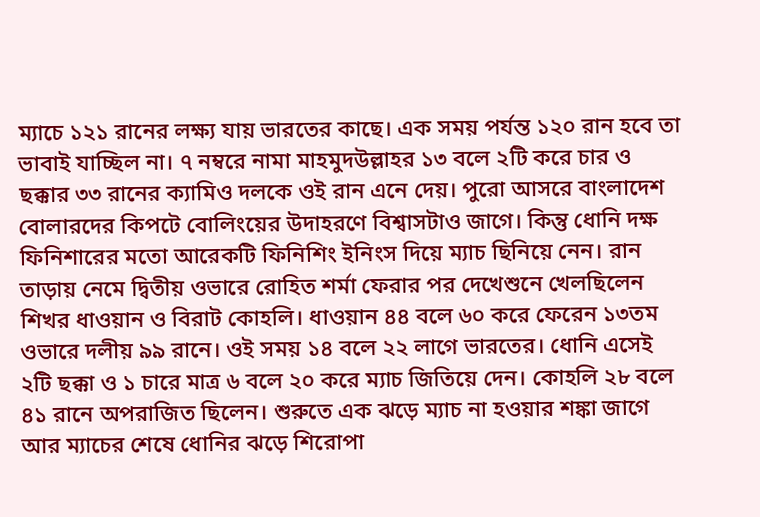ম্যাচে ১২১ রানের লক্ষ্য যায় ভারতের কাছে। এক সময় পর্যন্ত ১২০ রান হবে তা ভাবাই যাচ্ছিল না। ৭ নম্বরে নামা মাহমুদউল্লাহর ১৩ বলে ২টি করে চার ও ছক্কার ৩৩ রানের ক্যামিও দলকে ওই রান এনে দেয়। পুরো আসরে বাংলাদেশ বোলারদের কিপটে বোলিংয়ের উদাহরণে বিশ্বাসটাও জাগে। কিন্তু ধোনি দক্ষ ফিনিশারের মতো আরেকটি ফিনিশিং ইনিংস দিয়ে ম্যাচ ছিনিয়ে নেন। রান তাড়ায় নেমে দ্বিতীয় ওভারে রোহিত শর্মা ফেরার পর দেখেশুনে খেলছিলেন শিখর ধাওয়ান ও বিরাট কোহলি। ধাওয়ান ৪৪ বলে ৬০ করে ফেরেন ১৩তম ওভারে দলীয় ৯৯ রানে। ওই সময় ১৪ বলে ২২ লাগে ভারতের। ধোনি এসেই ২টি ছক্কা ও ১ চারে মাত্র ৬ বলে ২০ করে ম্যাচ জিতিয়ে দেন। কোহলি ২৮ বলে ৪১ রানে অপরাজিত ছিলেন। শুরুতে এক ঝড়ে ম্যাচ না হওয়ার শঙ্কা জাগে আর ম্যাচের শেষে ধোনির ঝড়ে শিরোপা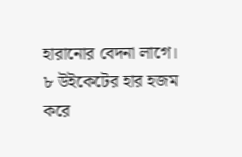হারানোর বেদনা লাগে। ৮ উইকেটের হার হজম করে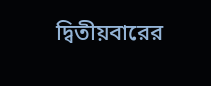দ্বিতীয়বারের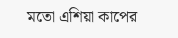মতো এশিয়া কাপের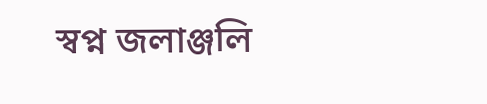স্বপ্ন জলাঞ্জলি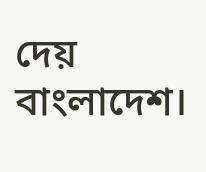দেয় বাংলাদেশ।